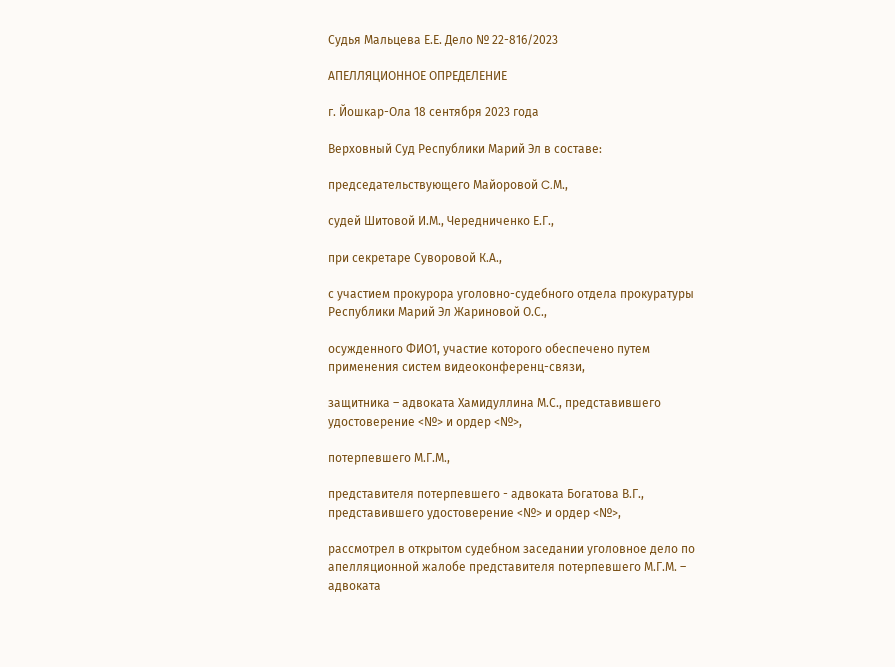Судья Мальцева Е.Е. Дело № 22-816/2023

АПЕЛЛЯЦИОННОЕ ОПРЕДЕЛЕНИЕ

г. Йошкар-Ола 18 сентября 2023 года

Верховный Суд Республики Марий Эл в составе:

председательствующего Майоровой C.М.,

судей Шитовой И.М., Чередниченко Е.Г.,

при секретаре Суворовой К.А.,

с участием прокурора уголовно-судебного отдела прокуратуры Республики Марий Эл Жариновой О.С.,

осужденного ФИО1, участие которого обеспечено путем применения систем видеоконференц-связи,

защитника – адвоката Хамидуллина М.С., представившего удостоверение <№> и ордер <№>,

потерпевшего М.Г.М.,

представителя потерпевшего - адвоката Богатова В.Г., представившего удостоверение <№> и ордер <№>,

рассмотрел в открытом судебном заседании уголовное дело по апелляционной жалобе представителя потерпевшего М.Г.М. – адвоката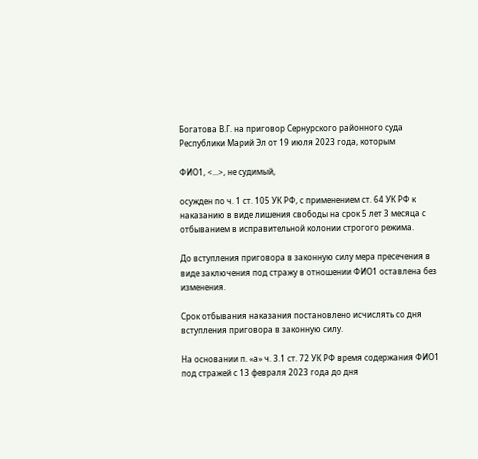Богатова В.Г. на приговор Сернурского районного суда Республики Марий Эл от 19 июля 2023 года, которым

ФИО1, <...>, не судимый,

осужден по ч. 1 ст. 105 УК РФ, с применением ст. 64 УК РФ к наказанию в виде лишения свободы на срок 5 лет 3 месяца с отбыванием в исправительной колонии строгого режима.

До вступления приговора в законную силу мера пресечения в виде заключения под стражу в отношении ФИО1 оставлена без изменения.

Срок отбывания наказания постановлено исчислять со дня вступления приговора в законную силу.

На основании п. «а» ч. 3.1 ст. 72 УК РФ время содержания ФИО1 под стражей с 13 февраля 2023 года до дня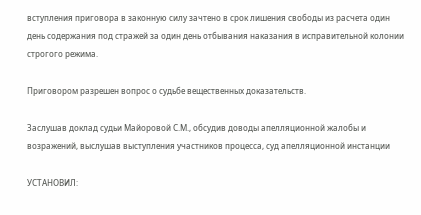вступления приговора в законную силу зачтено в срок лишения свободы из расчета один день содержания под стражей за один день отбывания наказания в исправительной колонии строгого режима.

Приговором разрешен вопрос о судьбе вещественных доказательств.

Заслушав доклад судьи Майоровой С.М., обсудив доводы апелляционной жалобы и возражений, выслушав выступления участников процесса, суд апелляционной инстанции

УСТАНОВИЛ: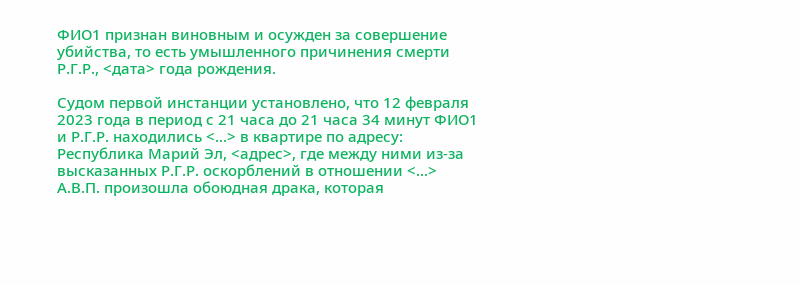ФИО1 признан виновным и осужден за совершение убийства, то есть умышленного причинения смерти Р.Г.Р., <дата> года рождения.

Судом первой инстанции установлено, что 12 февраля 2023 года в период с 21 часа до 21 часа 34 минут ФИО1 и Р.Г.Р. находились <...> в квартире по адресу: Республика Марий Эл, <адрес>, где между ними из-за высказанных Р.Г.Р. оскорблений в отношении <...> А.В.П. произошла обоюдная драка, которая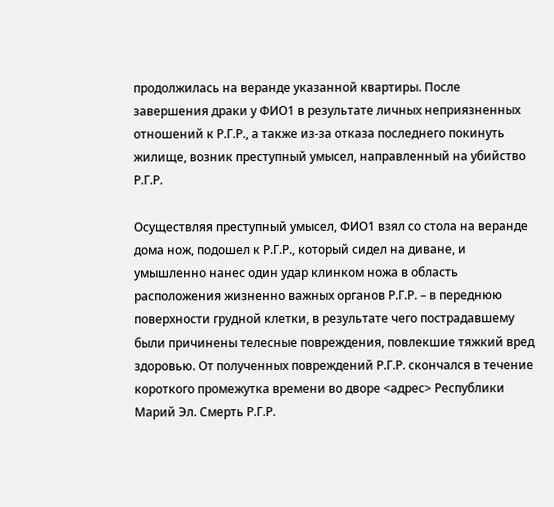продолжилась на веранде указанной квартиры. После завершения драки у ФИО1 в результате личных неприязненных отношений к Р.Г.Р., а также из-за отказа последнего покинуть жилище, возник преступный умысел, направленный на убийство Р.Г.Р.

Осуществляя преступный умысел, ФИО1 взял со стола на веранде дома нож, подошел к Р.Г.Р., который сидел на диване, и умышленно нанес один удар клинком ножа в область расположения жизненно важных органов Р.Г.Р. – в переднюю поверхности грудной клетки, в результате чего пострадавшему были причинены телесные повреждения, повлекшие тяжкий вред здоровью. От полученных повреждений Р.Г.Р. скончался в течение короткого промежутка времени во дворе <адрес> Республики Марий Эл. Смерть Р.Г.Р.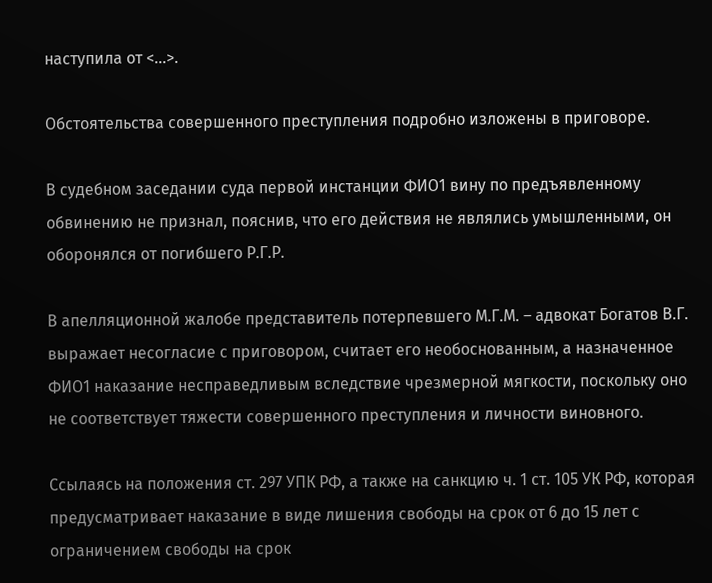наступила от <...>.

Обстоятельства совершенного преступления подробно изложены в приговоре.

В судебном заседании суда первой инстанции ФИО1 вину по предъявленному обвинению не признал, пояснив, что его действия не являлись умышленными, он оборонялся от погибшего Р.Г.Р.

В апелляционной жалобе представитель потерпевшего М.Г.М. – адвокат Богатов В.Г. выражает несогласие с приговором, считает его необоснованным, а назначенное ФИО1 наказание несправедливым вследствие чрезмерной мягкости, поскольку оно не соответствует тяжести совершенного преступления и личности виновного.

Ссылаясь на положения ст. 297 УПК РФ, а также на санкцию ч. 1 ст. 105 УК РФ, которая предусматривает наказание в виде лишения свободы на срок от 6 до 15 лет с ограничением свободы на срок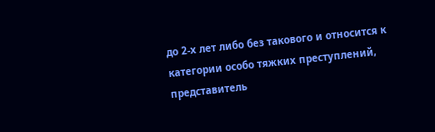до 2-х лет либо без такового и относится к категории особо тяжких преступлений, представитель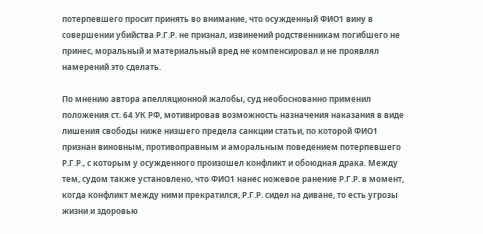потерпевшего просит принять во внимание, что осужденный ФИО1 вину в совершении убийства Р.Г.Р. не признал, извинений родственникам погибшего не принес, моральный и материальный вред не компенсировал и не проявлял намерений это сделать.

По мнению автора апелляционной жалобы, суд необоснованно применил положения ст. 64 УК РФ, мотивировав возможность назначения наказания в виде лишения свободы ниже низшего предела санкции статьи, по которой ФИО1 признан виновным, противоправным и аморальным поведением потерпевшего Р.Г.Р., с которым у осужденного произошел конфликт и обоюдная драка. Между тем, судом также установлено, что ФИО1 нанес ножевое ранение Р.Г.Р. в момент, когда конфликт между ними прекратился, Р.Г.Р. сидел на диване, то есть угрозы жизни и здоровью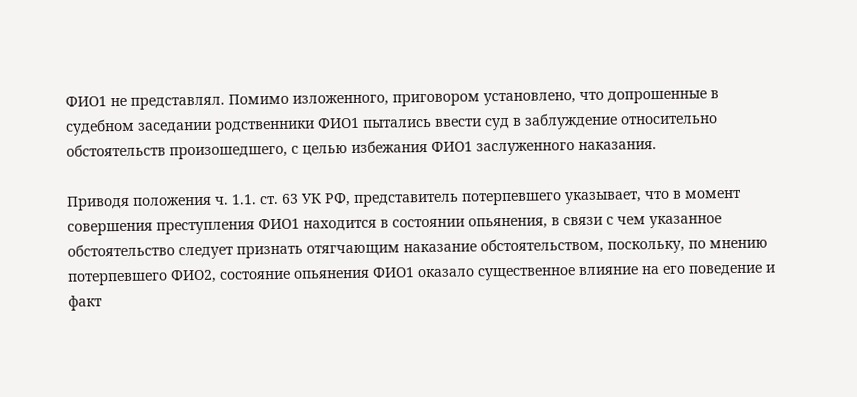ФИО1 не представлял. Помимо изложенного, приговором установлено, что допрошенные в судебном заседании родственники ФИО1 пытались ввести суд в заблуждение относительно обстоятельств произошедшего, с целью избежания ФИО1 заслуженного наказания.

Приводя положения ч. 1.1. ст. 63 УК РФ, представитель потерпевшего указывает, что в момент совершения преступления ФИО1 находится в состоянии опьянения, в связи с чем указанное обстоятельство следует признать отягчающим наказание обстоятельством, поскольку, по мнению потерпевшего ФИО2, состояние опьянения ФИО1 оказало существенное влияние на его поведение и факт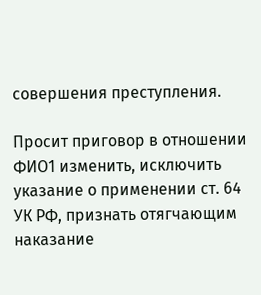совершения преступления.

Просит приговор в отношении ФИО1 изменить, исключить указание о применении ст. 64 УК РФ, признать отягчающим наказание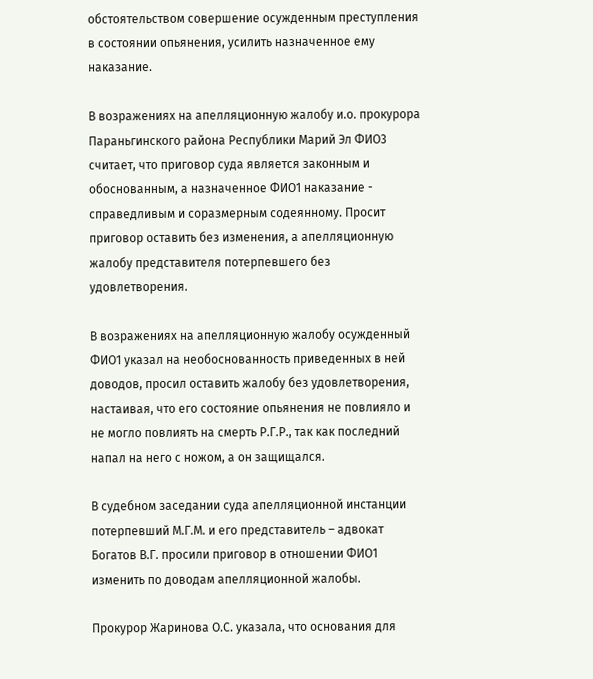обстоятельством совершение осужденным преступления в состоянии опьянения, усилить назначенное ему наказание.

В возражениях на апелляционную жалобу и.о. прокурора Параньгинского района Республики Марий Эл ФИО3 считает, что приговор суда является законным и обоснованным, а назначенное ФИО1 наказание - справедливым и соразмерным содеянному. Просит приговор оставить без изменения, а апелляционную жалобу представителя потерпевшего без удовлетворения.

В возражениях на апелляционную жалобу осужденный ФИО1 указал на необоснованность приведенных в ней доводов, просил оставить жалобу без удовлетворения, настаивая, что его состояние опьянения не повлияло и не могло повлиять на смерть Р.Г.Р., так как последний напал на него с ножом, а он защищался.

В судебном заседании суда апелляционной инстанции потерпевший М.Г.М. и его представитель – адвокат Богатов В.Г. просили приговор в отношении ФИО1 изменить по доводам апелляционной жалобы.

Прокурор Жаринова О.С. указала, что основания для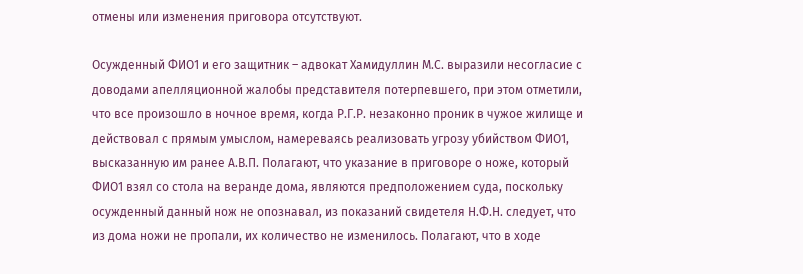отмены или изменения приговора отсутствуют.

Осужденный ФИО1 и его защитник – адвокат Хамидуллин М.С. выразили несогласие с доводами апелляционной жалобы представителя потерпевшего, при этом отметили, что все произошло в ночное время, когда Р.Г.Р. незаконно проник в чужое жилище и действовал с прямым умыслом, намереваясь реализовать угрозу убийством ФИО1, высказанную им ранее А.В.П. Полагают, что указание в приговоре о ноже, который ФИО1 взял со стола на веранде дома, являются предположением суда, поскольку осужденный данный нож не опознавал, из показаний свидетеля Н.Ф.Н. следует, что из дома ножи не пропали, их количество не изменилось. Полагают, что в ходе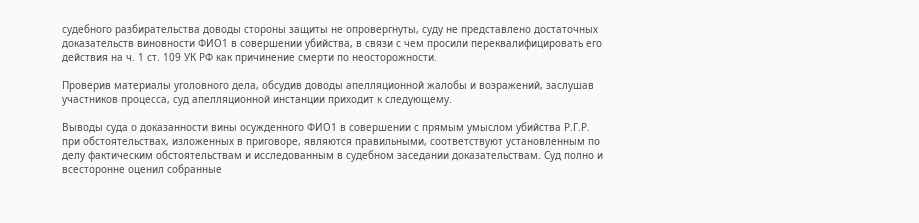судебного разбирательства доводы стороны защиты не опровергнуты, суду не представлено достаточных доказательств виновности ФИО1 в совершении убийства, в связи с чем просили переквалифицировать его действия на ч. 1 ст. 109 УК РФ как причинение смерти по неосторожности.

Проверив материалы уголовного дела, обсудив доводы апелляционной жалобы и возражений, заслушав участников процесса, суд апелляционной инстанции приходит к следующему.

Выводы суда о доказанности вины осужденного ФИО1 в совершении с прямым умыслом убийства Р.Г.Р. при обстоятельствах, изложенных в приговоре, являются правильными, соответствуют установленным по делу фактическим обстоятельствам и исследованным в судебном заседании доказательствам. Суд полно и всесторонне оценил собранные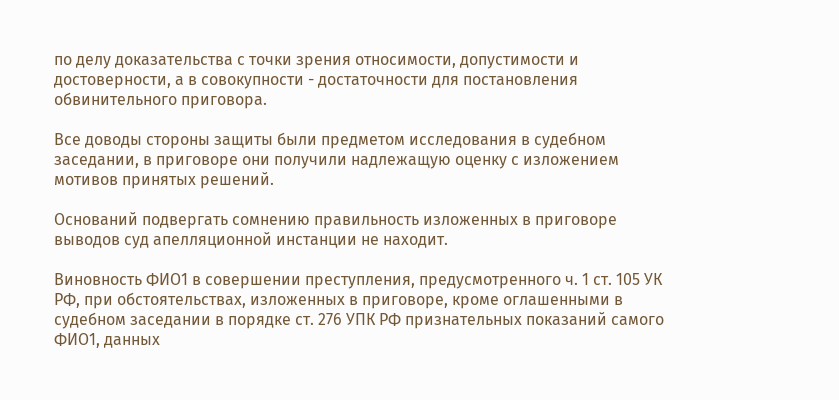по делу доказательства с точки зрения относимости, допустимости и достоверности, а в совокупности - достаточности для постановления обвинительного приговора.

Все доводы стороны защиты были предметом исследования в судебном заседании, в приговоре они получили надлежащую оценку с изложением мотивов принятых решений.

Оснований подвергать сомнению правильность изложенных в приговоре выводов суд апелляционной инстанции не находит.

Виновность ФИО1 в совершении преступления, предусмотренного ч. 1 ст. 105 УК РФ, при обстоятельствах, изложенных в приговоре, кроме оглашенными в судебном заседании в порядке ст. 276 УПК РФ признательных показаний самого ФИО1, данных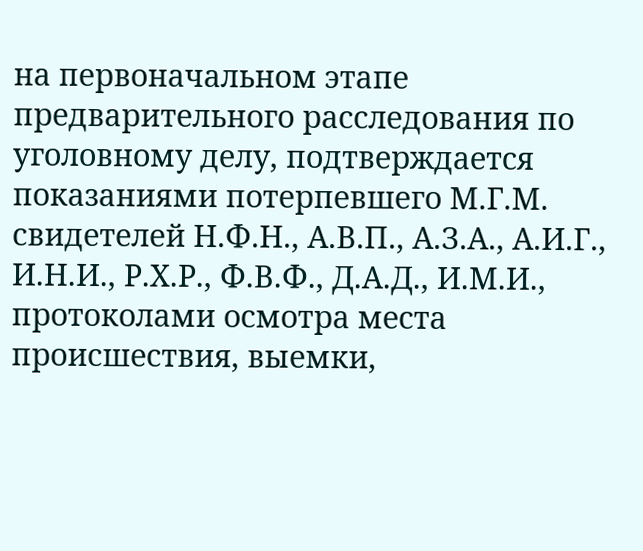на первоначальном этапе предварительного расследования по уголовному делу, подтверждается показаниями потерпевшего М.Г.М. свидетелей Н.Ф.Н., А.В.П., А.З.А., А.И.Г., И.Н.И., Р.Х.Р., Ф.В.Ф., Д.А.Д., И.М.И., протоколами осмотра места происшествия, выемки,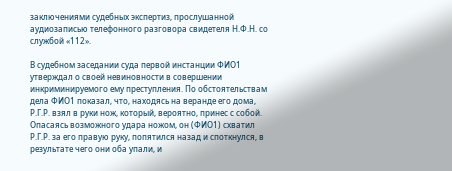заключениями судебных экспертиз, прослушанной аудиозаписью телефонного разговора свидетеля Н.Ф.Н. со службой «112».

В судебном заседании суда первой инстанции ФИО1 утверждал о своей невиновности в совершении инкриминируемого ему преступления. По обстоятельствам дела ФИО1 показал, что, находясь на веранде его дома, Р.Г.Р. взял в руки нож, который, вероятно, принес с собой. Опасаясь возможного удара ножом, он (ФИО1) схватил Р.Г.Р. за его правую руку, попятился назад и споткнулся, в результате чего они оба упали, и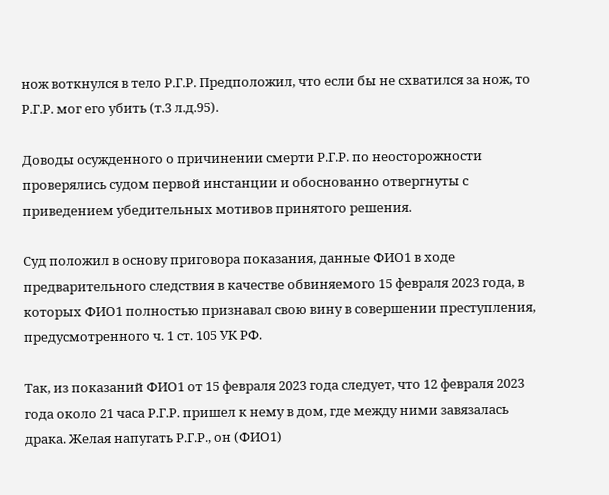нож воткнулся в тело Р.Г.Р. Предположил, что если бы не схватился за нож, то Р.Г.Р. мог его убить (т.3 л.д.95).

Доводы осужденного о причинении смерти Р.Г.Р. по неосторожности проверялись судом первой инстанции и обоснованно отвергнуты с приведением убедительных мотивов принятого решения.

Суд положил в основу приговора показания, данные ФИО1 в ходе предварительного следствия в качестве обвиняемого 15 февраля 2023 года, в которых ФИО1 полностью признавал свою вину в совершении преступления, предусмотренного ч. 1 ст. 105 УК РФ.

Так, из показаний ФИО1 от 15 февраля 2023 года следует, что 12 февраля 2023 года около 21 часа Р.Г.Р. пришел к нему в дом, где между ними завязалась драка. Желая напугать Р.Г.Р., он (ФИО1)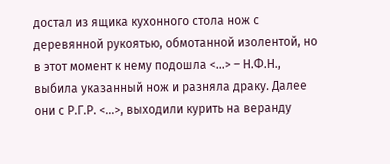достал из ящика кухонного стола нож с деревянной рукоятью, обмотанной изолентой, но в этот момент к нему подошла <...> – Н.Ф.Н., выбила указанный нож и разняла драку. Далее они с Р.Г.Р. <...>, выходили курить на веранду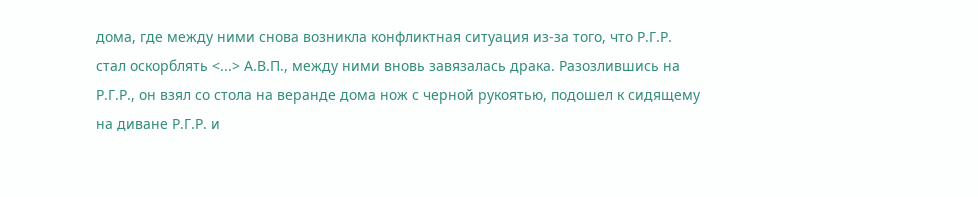дома, где между ними снова возникла конфликтная ситуация из-за того, что Р.Г.Р. стал оскорблять <...> А.В.П., между ними вновь завязалась драка. Разозлившись на Р.Г.Р., он взял со стола на веранде дома нож с черной рукоятью, подошел к сидящему на диване Р.Г.Р. и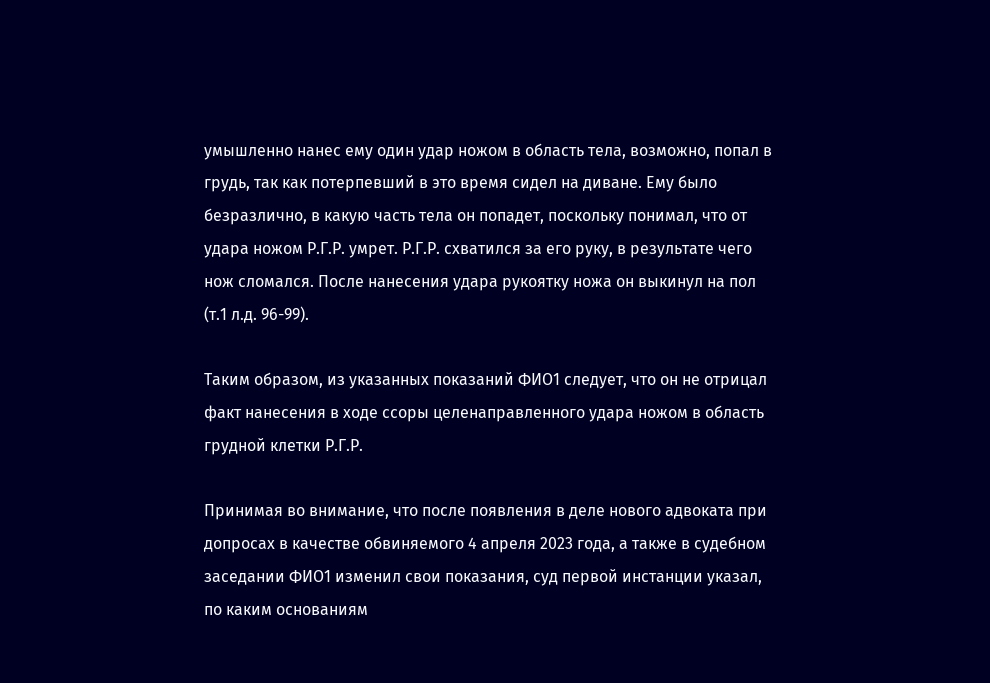умышленно нанес ему один удар ножом в область тела, возможно, попал в грудь, так как потерпевший в это время сидел на диване. Ему было безразлично, в какую часть тела он попадет, поскольку понимал, что от удара ножом Р.Г.Р. умрет. Р.Г.Р. схватился за его руку, в результате чего нож сломался. После нанесения удара рукоятку ножа он выкинул на пол (т.1 л.д. 96-99).

Таким образом, из указанных показаний ФИО1 следует, что он не отрицал факт нанесения в ходе ссоры целенаправленного удара ножом в область грудной клетки Р.Г.Р.

Принимая во внимание, что после появления в деле нового адвоката при допросах в качестве обвиняемого 4 апреля 2023 года, а также в судебном заседании ФИО1 изменил свои показания, суд первой инстанции указал, по каким основаниям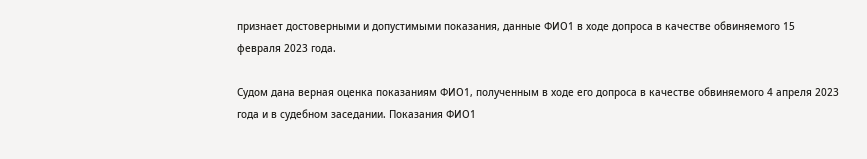признает достоверными и допустимыми показания, данные ФИО1 в ходе допроса в качестве обвиняемого 15 февраля 2023 года.

Судом дана верная оценка показаниям ФИО1, полученным в ходе его допроса в качестве обвиняемого 4 апреля 2023 года и в судебном заседании. Показания ФИО1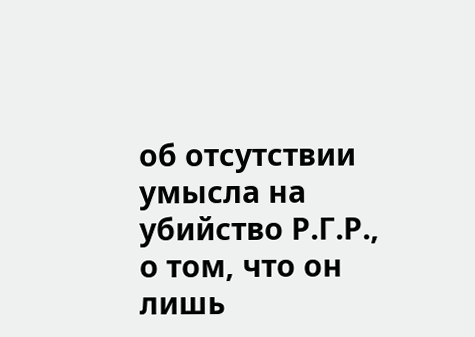об отсутствии умысла на убийство Р.Г.Р., о том, что он лишь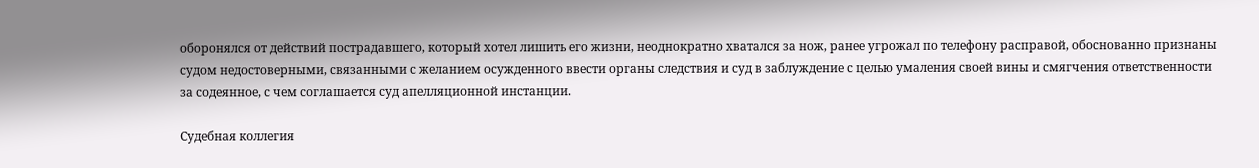оборонялся от действий пострадавшего, который хотел лишить его жизни, неоднократно хватался за нож, ранее угрожал по телефону расправой, обоснованно признаны судом недостоверными, связанными с желанием осужденного ввести органы следствия и суд в заблуждение с целью умаления своей вины и смягчения ответственности за содеянное, с чем соглашается суд апелляционной инстанции.

Судебная коллегия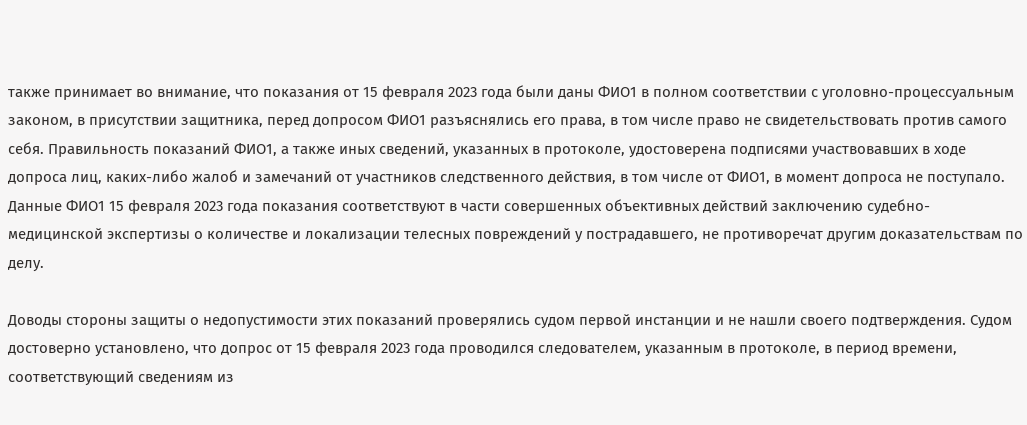также принимает во внимание, что показания от 15 февраля 2023 года были даны ФИО1 в полном соответствии с уголовно-процессуальным законом, в присутствии защитника, перед допросом ФИО1 разъяснялись его права, в том числе право не свидетельствовать против самого себя. Правильность показаний ФИО1, а также иных сведений, указанных в протоколе, удостоверена подписями участвовавших в ходе допроса лиц, каких-либо жалоб и замечаний от участников следственного действия, в том числе от ФИО1, в момент допроса не поступало. Данные ФИО1 15 февраля 2023 года показания соответствуют в части совершенных объективных действий заключению судебно-медицинской экспертизы о количестве и локализации телесных повреждений у пострадавшего, не противоречат другим доказательствам по делу.

Доводы стороны защиты о недопустимости этих показаний проверялись судом первой инстанции и не нашли своего подтверждения. Судом достоверно установлено, что допрос от 15 февраля 2023 года проводился следователем, указанным в протоколе, в период времени, соответствующий сведениям из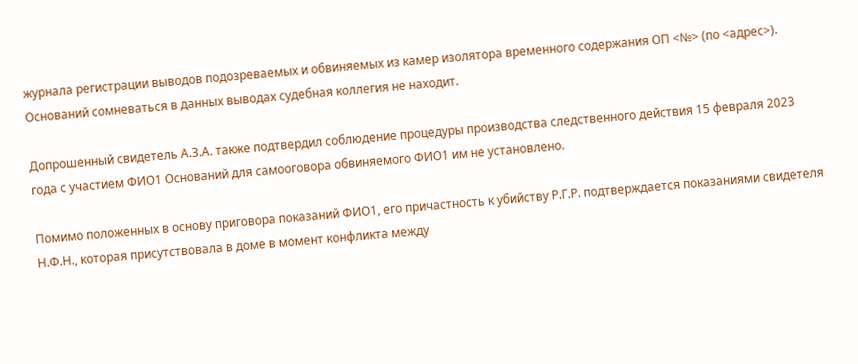журнала регистрации выводов подозреваемых и обвиняемых из камер изолятора временного содержания ОП <№> (по <адрес>). Оснований сомневаться в данных выводах судебная коллегия не находит.

Допрошенный свидетель А.З.А. также подтвердил соблюдение процедуры производства следственного действия 15 февраля 2023 года с участием ФИО1 Оснований для самооговора обвиняемого ФИО1 им не установлено.

Помимо положенных в основу приговора показаний ФИО1, его причастность к убийству Р.Г.Р. подтверждается показаниями свидетеля Н.Ф.Н., которая присутствовала в доме в момент конфликта между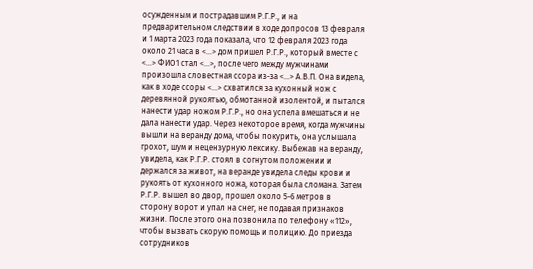осужденным и пострадавшим Р.Г.Р., и на предварительном следствии в ходе допросов 13 февраля и 1 марта 2023 года показала, что 12 февраля 2023 года около 21 часа в <...> дом пришел Р.Г.Р., который вместе с <...> ФИО1 стал <...>, после чего между мужчинами произошла словестная ссора из-за <...> А.В.П. Она видела, как в ходе ссоры <...> схватился за кухонный нож с деревянной рукоятью, обмотанной изолентой, и пытался нанести удар ножом Р.Г.Р., но она успела вмешаться и не дала нанести удар. Через некоторое время, когда мужчины вышли на веранду дома, чтобы покурить, она услышала грохот, шум и нецензурную лексику. Выбежав на веранду, увидела, как Р.Г.Р. стоял в согнутом положении и держался за живот, на веранде увидела следы крови и рукоять от кухонного ножа, которая была сломана. Затем Р.Г.Р. вышел во двор, прошел около 5-6 метров в сторону ворот и упал на снег, не подавая признаков жизни. После этого она позвонила по телефону «112», чтобы вызвать скорую помощь и полицию. До приезда сотрудников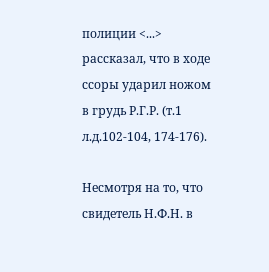полиции <...> рассказал, что в ходе ссоры ударил ножом в грудь Р.Г.Р. (т.1 л.д.102-104, 174-176).

Несмотря на то, что свидетель Н.Ф.Н. в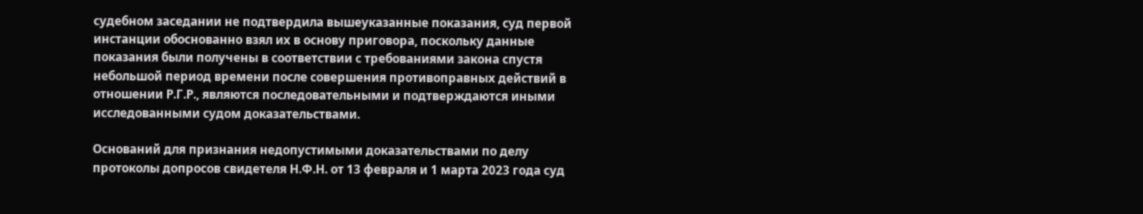судебном заседании не подтвердила вышеуказанные показания, суд первой инстанции обоснованно взял их в основу приговора, поскольку данные показания были получены в соответствии с требованиями закона спустя небольшой период времени после совершения противоправных действий в отношении Р.Г.Р., являются последовательными и подтверждаются иными исследованными судом доказательствами.

Оснований для признания недопустимыми доказательствами по делу протоколы допросов свидетеля Н.Ф.Н. от 13 февраля и 1 марта 2023 года суд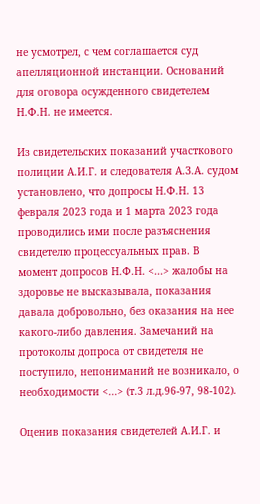не усмотрел, с чем соглашается суд апелляционной инстанции. Оснований для оговора осужденного свидетелем Н.Ф.Н. не имеется.

Из свидетельских показаний участкового полиции А.И.Г. и следователя А.З.А. судом установлено, что допросы Н.Ф.Н. 13 февраля 2023 года и 1 марта 2023 года проводились ими после разъяснения свидетелю процессуальных прав. В момент допросов Н.Ф.Н. <...> жалобы на здоровье не высказывала, показания давала добровольно, без оказания на нее какого-либо давления. Замечаний на протоколы допроса от свидетеля не поступило, непониманий не возникало, о необходимости <...> (т.3 л.д.96-97, 98-102).

Оценив показания свидетелей А.И.Г. и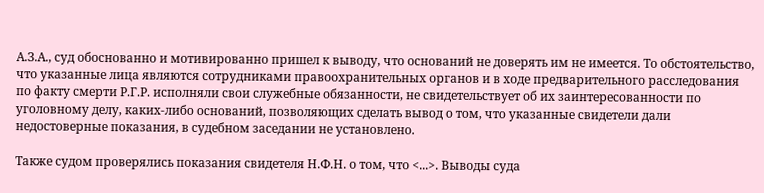А.З.А., суд обоснованно и мотивированно пришел к выводу, что оснований не доверять им не имеется. То обстоятельство, что указанные лица являются сотрудниками правоохранительных органов и в ходе предварительного расследования по факту смерти Р.Г.Р. исполняли свои служебные обязанности, не свидетельствует об их заинтересованности по уголовному делу, каких-либо оснований, позволяющих сделать вывод о том, что указанные свидетели дали недостоверные показания, в судебном заседании не установлено.

Также судом проверялись показания свидетеля Н.Ф.Н. о том, что <...>. Выводы суда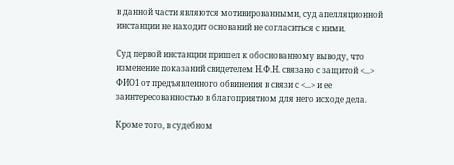в данной части являются мотивированными, суд апелляционной инстанции не находит оснований не согласиться с ними.

Суд первой инстанции пришел к обоснованному выводу, что изменение показаний свидетелем Н.Ф.Н. связано с защитой <...> ФИО1 от предъявленного обвинения в связи с <...> и ее заинтересованностью в благоприятном для него исходе дела.

Кроме того, в судебном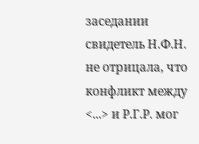заседании свидетель Н.Ф.Н. не отрицала, что конфликт между <...> и Р.Г.Р. мог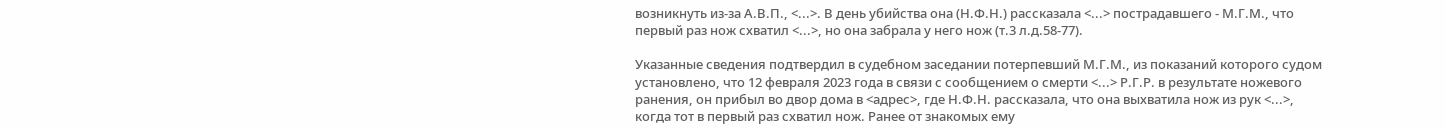возникнуть из-за А.В.П., <...>. В день убийства она (Н.Ф.Н.) рассказала <...> пострадавшего - М.Г.М., что первый раз нож схватил <...>, но она забрала у него нож (т.3 л.д.58-77).

Указанные сведения подтвердил в судебном заседании потерпевший М.Г.М., из показаний которого судом установлено, что 12 февраля 2023 года в связи с сообщением о смерти <...> Р.Г.Р. в результате ножевого ранения, он прибыл во двор дома в <адрес>, где Н.Ф.Н. рассказала, что она выхватила нож из рук <...>, когда тот в первый раз схватил нож. Ранее от знакомых ему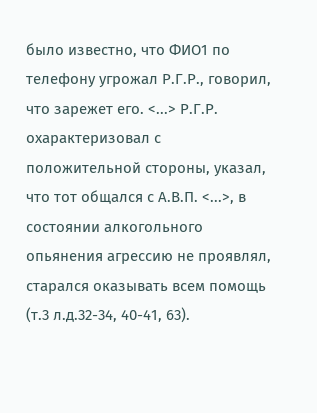было известно, что ФИО1 по телефону угрожал Р.Г.Р., говорил, что зарежет его. <...> Р.Г.Р. охарактеризовал с положительной стороны, указал, что тот общался с А.В.П. <...>, в состоянии алкогольного опьянения агрессию не проявлял, старался оказывать всем помощь (т.3 л.д.32-34, 40-41, 63).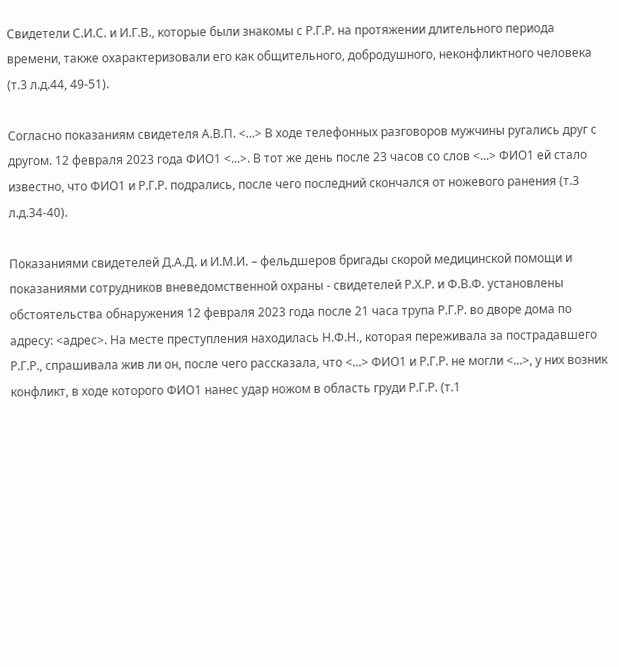Свидетели С.И.С. и И.Г.В., которые были знакомы с Р.Г.Р. на протяжении длительного периода времени, также охарактеризовали его как общительного, добродушного, неконфликтного человека (т.3 л.д.44, 49-51).

Согласно показаниям свидетеля А.В.П. <...> В ходе телефонных разговоров мужчины ругались друг с другом. 12 февраля 2023 года ФИО1 <...>. В тот же день после 23 часов со слов <...> ФИО1 ей стало известно, что ФИО1 и Р.Г.Р. подрались, после чего последний скончался от ножевого ранения (т.3 л.д.34-40).

Показаниями свидетелей Д.А.Д. и И.М.И. – фельдшеров бригады скорой медицинской помощи и показаниями сотрудников вневедомственной охраны - свидетелей Р.Х.Р. и Ф.В.Ф. установлены обстоятельства обнаружения 12 февраля 2023 года после 21 часа трупа Р.Г.Р. во дворе дома по адресу: <адрес>. На месте преступления находилась Н.Ф.Н., которая переживала за пострадавшего Р.Г.Р., спрашивала жив ли он, после чего рассказала, что <...> ФИО1 и Р.Г.Р. не могли <...>, у них возник конфликт, в ходе которого ФИО1 нанес удар ножом в область груди Р.Г.Р. (т.1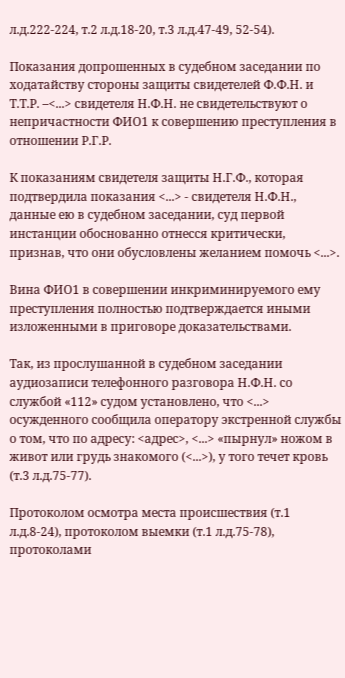л.д.222-224, т.2 л.д.18-20, т.3 л.д.47-49, 52-54).

Показания допрошенных в судебном заседании по ходатайству стороны защиты свидетелей Ф.Ф.Н. и Т.Т.Р. –<...> свидетеля Н.Ф.Н. не свидетельствуют о непричастности ФИО1 к совершению преступления в отношении Р.Г.Р.

К показаниям свидетеля защиты Н.Г.Ф., которая подтвердила показания <...> - свидетеля Н.Ф.Н., данные ею в судебном заседании, суд первой инстанции обоснованно отнесся критически, признав, что они обусловлены желанием помочь <...>.

Вина ФИО1 в совершении инкриминируемого ему преступления полностью подтверждается иными изложенными в приговоре доказательствами.

Так, из прослушанной в судебном заседании аудиозаписи телефонного разговора Н.Ф.Н. со службой «112» судом установлено, что <...> осужденного сообщила оператору экстренной службы о том, что по адресу: <адрес>, <...> «пырнул» ножом в живот или грудь знакомого (<...>), у того течет кровь (т.3 л.д.75-77).

Протоколом осмотра места происшествия (т.1 л.д.8-24), протоколом выемки (т.1 л.д.75-78), протоколами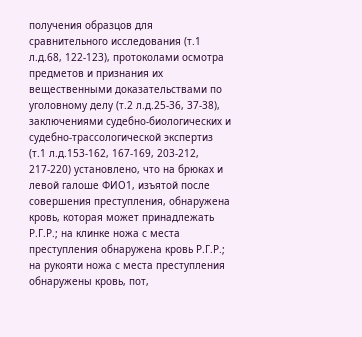получения образцов для сравнительного исследования (т.1 л.д.68, 122-123), протоколами осмотра предметов и признания их вещественными доказательствами по уголовному делу (т.2 л.д.25-36, 37-38), заключениями судебно-биологических и судебно-трассологической экспертиз (т.1 л.д.153-162, 167-169, 203-212, 217-220) установлено, что на брюках и левой галоше ФИО1, изъятой после совершения преступления, обнаружена кровь, которая может принадлежать Р.Г.Р.; на клинке ножа с места преступления обнаружена кровь Р.Г.Р.; на рукояти ножа с места преступления обнаружены кровь, пот,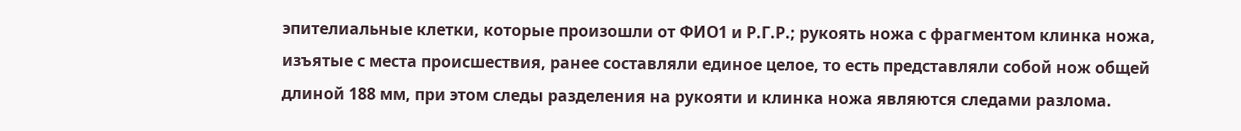эпителиальные клетки, которые произошли от ФИО1 и Р.Г.Р.; рукоять ножа с фрагментом клинка ножа, изъятые с места происшествия, ранее составляли единое целое, то есть представляли собой нож общей длиной 188 мм, при этом следы разделения на рукояти и клинка ножа являются следами разлома.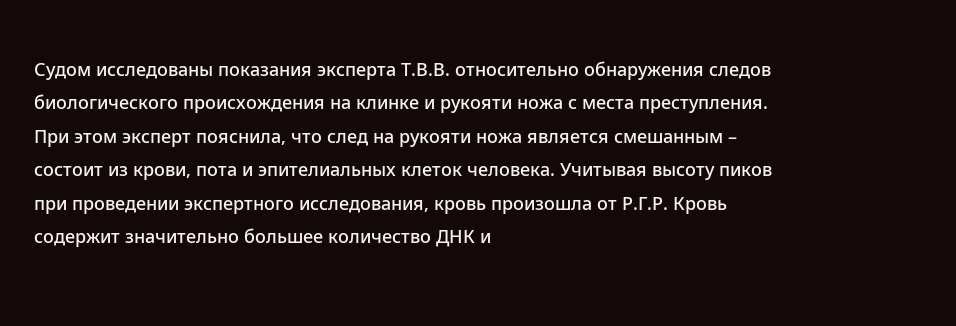Судом исследованы показания эксперта Т.В.В. относительно обнаружения следов биологического происхождения на клинке и рукояти ножа с места преступления. При этом эксперт пояснила, что след на рукояти ножа является смешанным – состоит из крови, пота и эпителиальных клеток человека. Учитывая высоту пиков при проведении экспертного исследования, кровь произошла от Р.Г.Р. Кровь содержит значительно большее количество ДНК и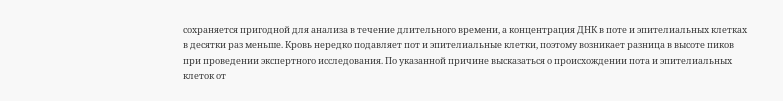сохраняется пригодной для анализа в течение длительного времени, а концентрация ДНК в поте и эпителиальных клетках в десятки раз меньше. Кровь нередко подавляет пот и эпителиальные клетки, поэтому возникает разница в высоте пиков при проведении экспертного исследования. По указанной причине высказаться о происхождении пота и эпителиальных клеток от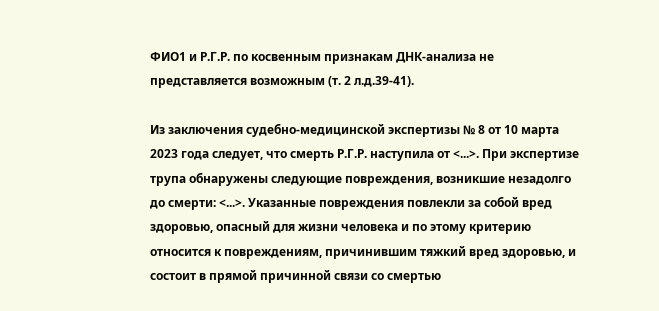ФИО1 и Р.Г.Р. по косвенным признакам ДНК-анализа не представляется возможным (т. 2 л.д.39-41).

Из заключения судебно-медицинской экспертизы № 8 от 10 марта 2023 года следует, что смерть Р.Г.Р. наступила от <...>. При экспертизе трупа обнаружены следующие повреждения, возникшие незадолго до смерти: <...>. Указанные повреждения повлекли за собой вред здоровью, опасный для жизни человека и по этому критерию относится к повреждениям, причинившим тяжкий вред здоровью, и состоит в прямой причинной связи со смертью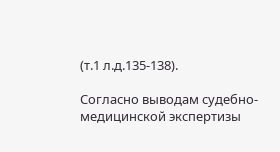(т.1 л.д.135-138).

Согласно выводам судебно-медицинской экспертизы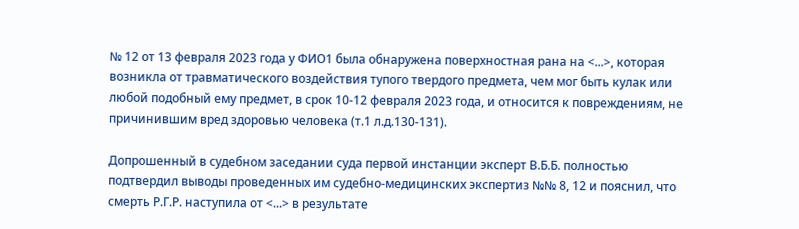№ 12 от 13 февраля 2023 года у ФИО1 была обнаружена поверхностная рана на <...>, которая возникла от травматического воздействия тупого твердого предмета, чем мог быть кулак или любой подобный ему предмет, в срок 10-12 февраля 2023 года, и относится к повреждениям, не причинившим вред здоровью человека (т.1 л.д.130-131).

Допрошенный в судебном заседании суда первой инстанции эксперт В.Б.Б. полностью подтвердил выводы проведенных им судебно-медицинских экспертиз №№ 8, 12 и пояснил, что смерть Р.Г.Р. наступила от <...> в результате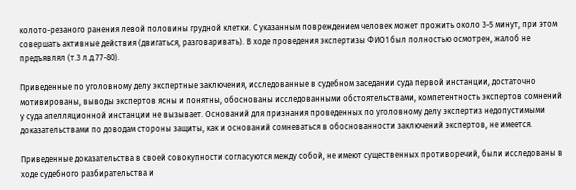колото-резаного ранения левой половины грудной клетки. С указанным повреждением человек может прожить около 3-5 минут, при этом совершать активные действия (двигаться, разговаривать). В ходе проведения экспертизы ФИО1 был полностью осмотрен, жалоб не предъявлял (т.3 л.д.77-80).

Приведенные по уголовному делу экспертные заключения, исследованные в судебном заседании суда первой инстанции, достаточно мотивированы, выводы экспертов ясны и понятны, обоснованы исследованными обстоятельствами, компетентность экспертов сомнений у суда апелляционной инстанции не вызывает. Оснований для признания проведенных по уголовному делу экспертиз недопустимыми доказательствами по доводам стороны защиты, как и оснований сомневаться в обоснованности заключений экспертов, не имеется.

Приведенные доказательства в своей совокупности согласуются между собой, не имеют существенных противоречий, были исследованы в ходе судебного разбирательства и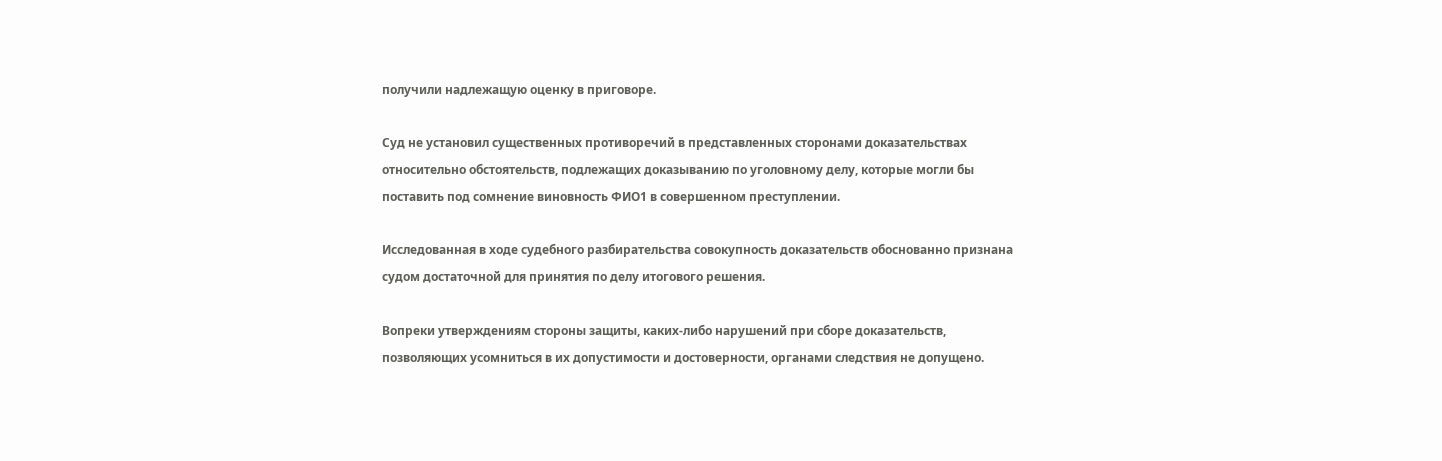получили надлежащую оценку в приговоре.

Суд не установил существенных противоречий в представленных сторонами доказательствах относительно обстоятельств, подлежащих доказыванию по уголовному делу, которые могли бы поставить под сомнение виновность ФИО1 в совершенном преступлении.

Исследованная в ходе судебного разбирательства совокупность доказательств обоснованно признана судом достаточной для принятия по делу итогового решения.

Вопреки утверждениям стороны защиты, каких-либо нарушений при сборе доказательств, позволяющих усомниться в их допустимости и достоверности, органами следствия не допущено.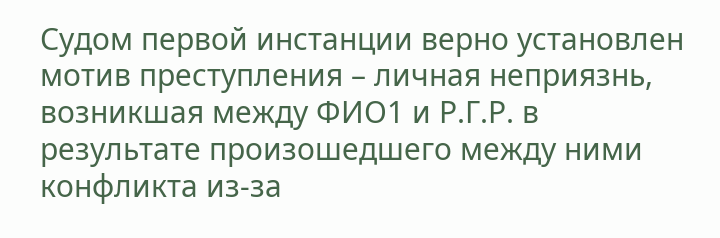Судом первой инстанции верно установлен мотив преступления – личная неприязнь, возникшая между ФИО1 и Р.Г.Р. в результате произошедшего между ними конфликта из-за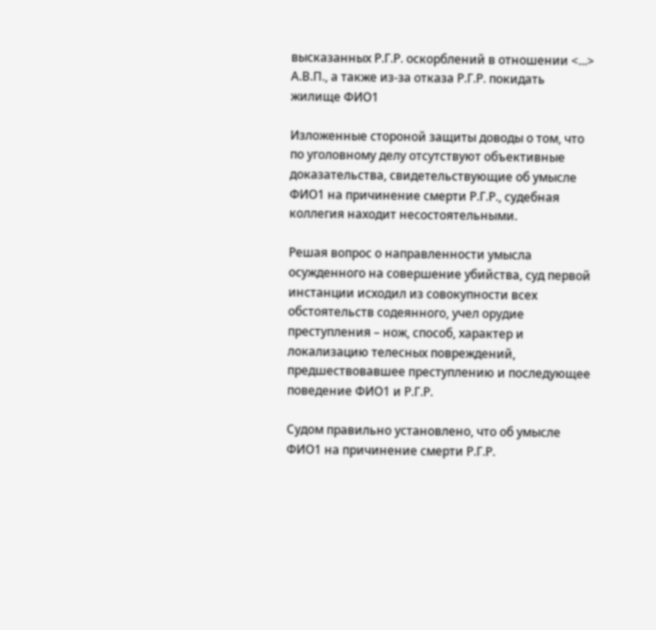высказанных Р.Г.Р. оскорблений в отношении <...> А.В.П., а также из-за отказа Р.Г.Р. покидать жилище ФИО1

Изложенные стороной защиты доводы о том, что по уголовному делу отсутствуют объективные доказательства, свидетельствующие об умысле ФИО1 на причинение смерти Р.Г.Р., судебная коллегия находит несостоятельными.

Решая вопрос о направленности умысла осужденного на совершение убийства, суд первой инстанции исходил из совокупности всех обстоятельств содеянного, учел орудие преступления – нож, способ, характер и локализацию телесных повреждений, предшествовавшее преступлению и последующее поведение ФИО1 и Р.Г.Р.

Судом правильно установлено, что об умысле ФИО1 на причинение смерти Р.Г.Р.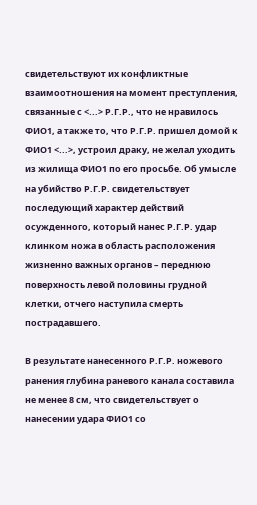свидетельствуют их конфликтные взаимоотношения на момент преступления, связанные с <...> Р.Г.Р., что не нравилось ФИО1, а также то, что Р.Г.Р. пришел домой к ФИО1 <...>, устроил драку, не желал уходить из жилища ФИО1 по его просьбе. Об умысле на убийство Р.Г.Р. свидетельствует последующий характер действий осужденного, который нанес Р.Г.Р. удар клинком ножа в область расположения жизненно важных органов – переднюю поверхность левой половины грудной клетки, отчего наступила смерть пострадавшего.

В результате нанесенного Р.Г.Р. ножевого ранения глубина раневого канала составила не менее 8 см, что свидетельствует о нанесении удара ФИО1 со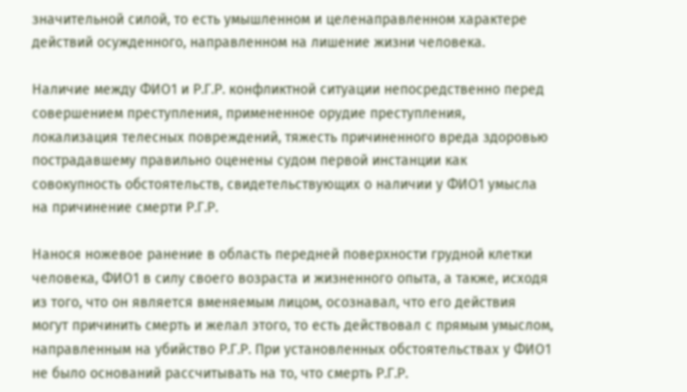значительной силой, то есть умышленном и целенаправленном характере действий осужденного, направленном на лишение жизни человека.

Наличие между ФИО1 и Р.Г.Р. конфликтной ситуации непосредственно перед совершением преступления, примененное орудие преступления, локализация телесных повреждений, тяжесть причиненного вреда здоровью пострадавшему правильно оценены судом первой инстанции как совокупность обстоятельств, свидетельствующих о наличии у ФИО1 умысла на причинение смерти Р.Г.Р.

Нанося ножевое ранение в область передней поверхности грудной клетки человека, ФИО1 в силу своего возраста и жизненного опыта, а также, исходя из того, что он является вменяемым лицом, осознавал, что его действия могут причинить смерть и желал этого, то есть действовал с прямым умыслом, направленным на убийство Р.Г.Р. При установленных обстоятельствах у ФИО1 не было оснований рассчитывать на то, что смерть Р.Г.Р.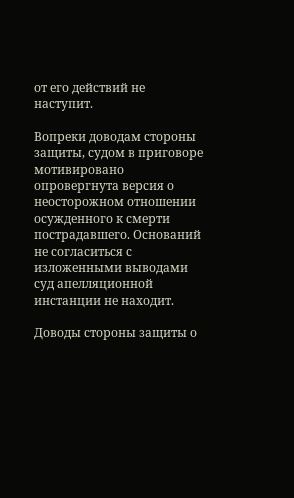от его действий не наступит.

Вопреки доводам стороны защиты, судом в приговоре мотивировано опровергнута версия о неосторожном отношении осужденного к смерти пострадавшего. Оснований не согласиться с изложенными выводами суд апелляционной инстанции не находит.

Доводы стороны защиты о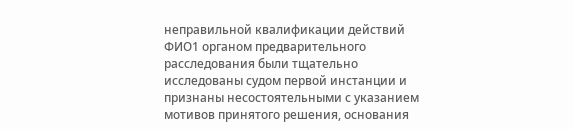неправильной квалификации действий ФИО1 органом предварительного расследования были тщательно исследованы судом первой инстанции и признаны несостоятельными с указанием мотивов принятого решения, основания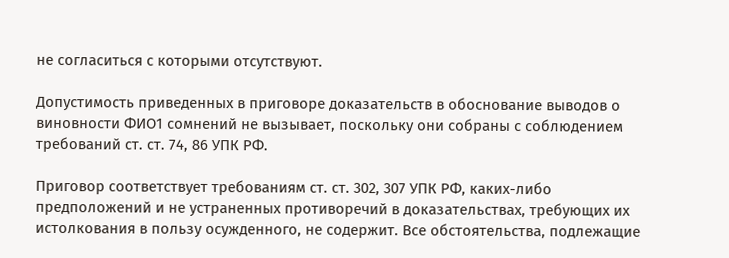не согласиться с которыми отсутствуют.

Допустимость приведенных в приговоре доказательств в обоснование выводов о виновности ФИО1 сомнений не вызывает, поскольку они собраны с соблюдением требований ст. ст. 74, 86 УПК РФ.

Приговор соответствует требованиям ст. ст. 302, 307 УПК РФ, каких-либо предположений и не устраненных противоречий в доказательствах, требующих их истолкования в пользу осужденного, не содержит. Все обстоятельства, подлежащие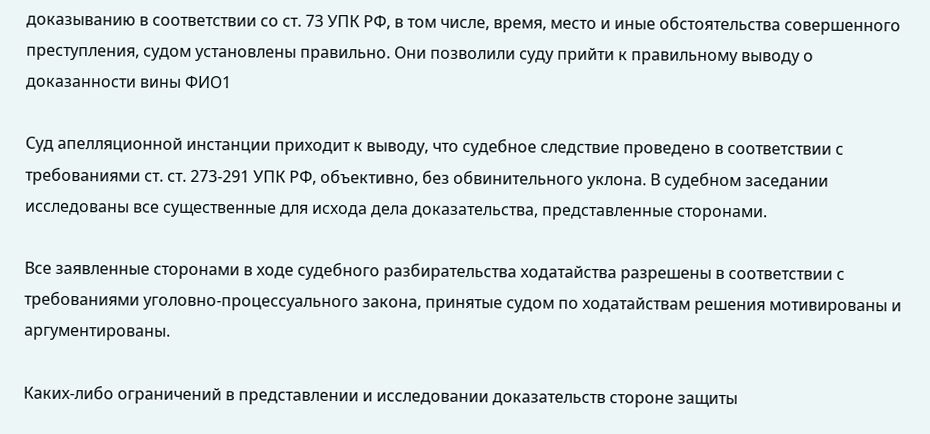доказыванию в соответствии со ст. 73 УПК РФ, в том числе, время, место и иные обстоятельства совершенного преступления, судом установлены правильно. Они позволили суду прийти к правильному выводу о доказанности вины ФИО1

Суд апелляционной инстанции приходит к выводу, что судебное следствие проведено в соответствии с требованиями ст. ст. 273-291 УПК РФ, объективно, без обвинительного уклона. В судебном заседании исследованы все существенные для исхода дела доказательства, представленные сторонами.

Все заявленные сторонами в ходе судебного разбирательства ходатайства разрешены в соответствии с требованиями уголовно-процессуального закона, принятые судом по ходатайствам решения мотивированы и аргументированы.

Каких-либо ограничений в представлении и исследовании доказательств стороне защиты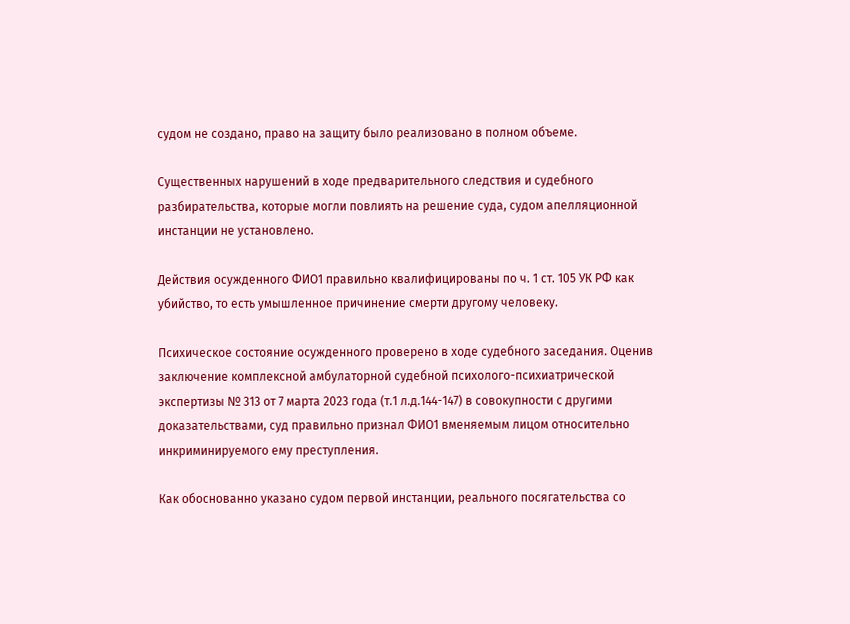судом не создано, право на защиту было реализовано в полном объеме.

Существенных нарушений в ходе предварительного следствия и судебного разбирательства, которые могли повлиять на решение суда, судом апелляционной инстанции не установлено.

Действия осужденного ФИО1 правильно квалифицированы по ч. 1 ст. 105 УК РФ как убийство, то есть умышленное причинение смерти другому человеку.

Психическое состояние осужденного проверено в ходе судебного заседания. Оценив заключение комплексной амбулаторной судебной психолого-психиатрической экспертизы № 313 от 7 марта 2023 года (т.1 л.д.144-147) в совокупности с другими доказательствами, суд правильно признал ФИО1 вменяемым лицом относительно инкриминируемого ему преступления.

Как обоснованно указано судом первой инстанции, реального посягательства со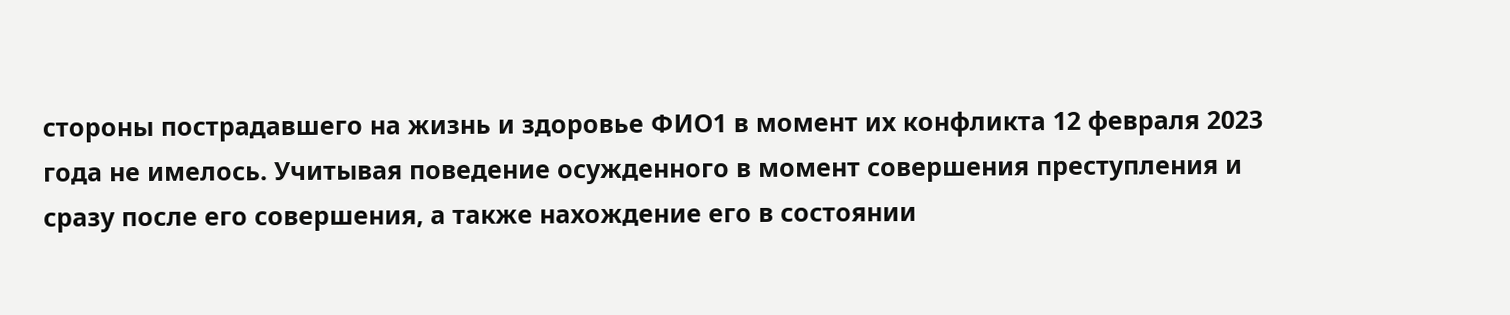стороны пострадавшего на жизнь и здоровье ФИО1 в момент их конфликта 12 февраля 2023 года не имелось. Учитывая поведение осужденного в момент совершения преступления и сразу после его совершения, а также нахождение его в состоянии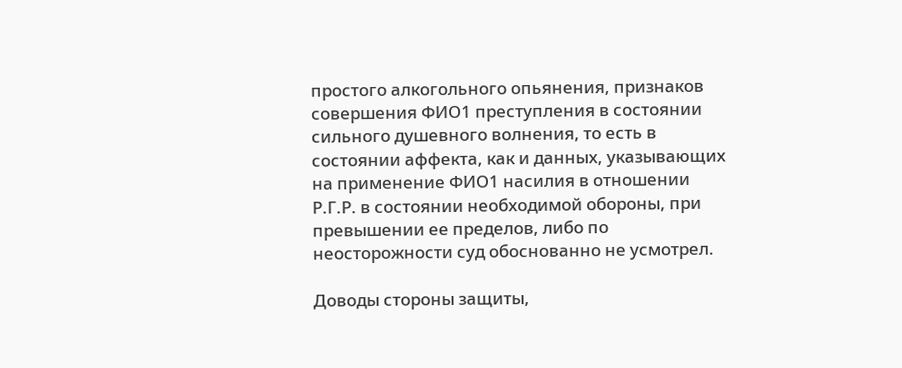простого алкогольного опьянения, признаков совершения ФИО1 преступления в состоянии сильного душевного волнения, то есть в состоянии аффекта, как и данных, указывающих на применение ФИО1 насилия в отношении Р.Г.Р. в состоянии необходимой обороны, при превышении ее пределов, либо по неосторожности суд обоснованно не усмотрел.

Доводы стороны защиты,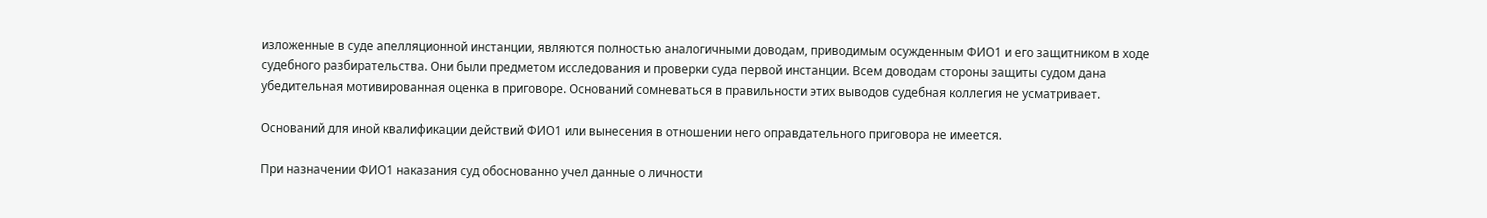изложенные в суде апелляционной инстанции, являются полностью аналогичными доводам, приводимым осужденным ФИО1 и его защитником в ходе судебного разбирательства. Они были предметом исследования и проверки суда первой инстанции. Всем доводам стороны защиты судом дана убедительная мотивированная оценка в приговоре. Оснований сомневаться в правильности этих выводов судебная коллегия не усматривает.

Оснований для иной квалификации действий ФИО1 или вынесения в отношении него оправдательного приговора не имеется.

При назначении ФИО1 наказания суд обоснованно учел данные о личности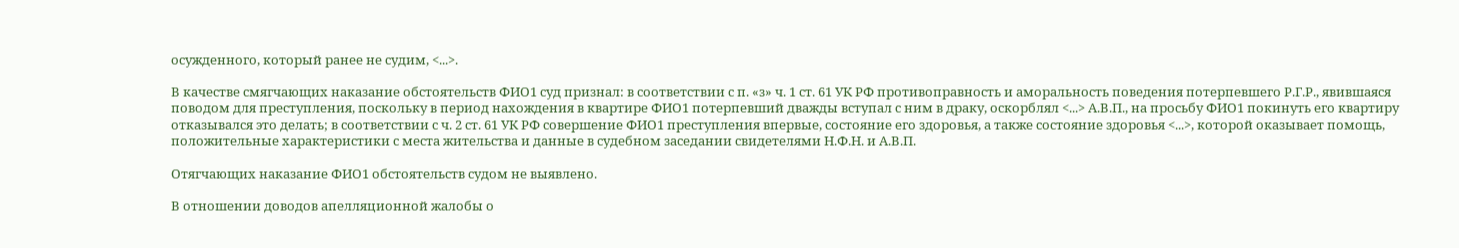осужденного, который ранее не судим, <...>.

В качестве смягчающих наказание обстоятельств ФИО1 суд признал: в соответствии с п. «з» ч. 1 ст. 61 УК РФ противоправность и аморальность поведения потерпевшего Р.Г.Р., явившаяся поводом для преступления, поскольку в период нахождения в квартире ФИО1 потерпевший дважды вступал с ним в драку, оскорблял <...> А.В.П., на просьбу ФИО1 покинуть его квартиру отказывался это делать; в соответствии с ч. 2 ст. 61 УК РФ совершение ФИО1 преступления впервые, состояние его здоровья, а также состояние здоровья <...>, которой оказывает помощь, положительные характеристики с места жительства и данные в судебном заседании свидетелями Н.Ф.Н. и А.В.П.

Отягчающих наказание ФИО1 обстоятельств судом не выявлено.

В отношении доводов апелляционной жалобы о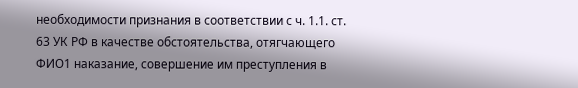необходимости признания в соответствии с ч. 1.1. ст. 63 УК РФ в качестве обстоятельства, отягчающего ФИО1 наказание, совершение им преступления в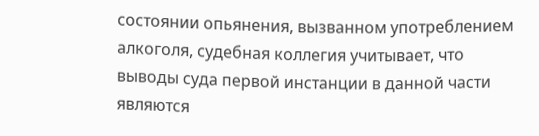состоянии опьянения, вызванном употреблением алкоголя, судебная коллегия учитывает, что выводы суда первой инстанции в данной части являются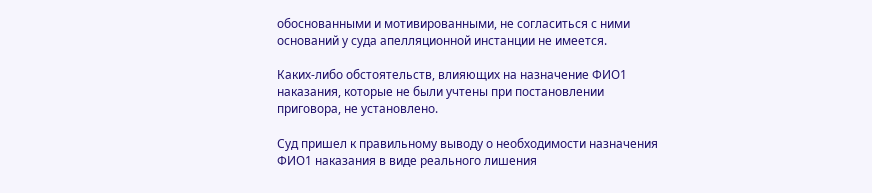обоснованными и мотивированными, не согласиться с ними оснований у суда апелляционной инстанции не имеется.

Каких-либо обстоятельств, влияющих на назначение ФИО1 наказания, которые не были учтены при постановлении приговора, не установлено.

Суд пришел к правильному выводу о необходимости назначения ФИО1 наказания в виде реального лишения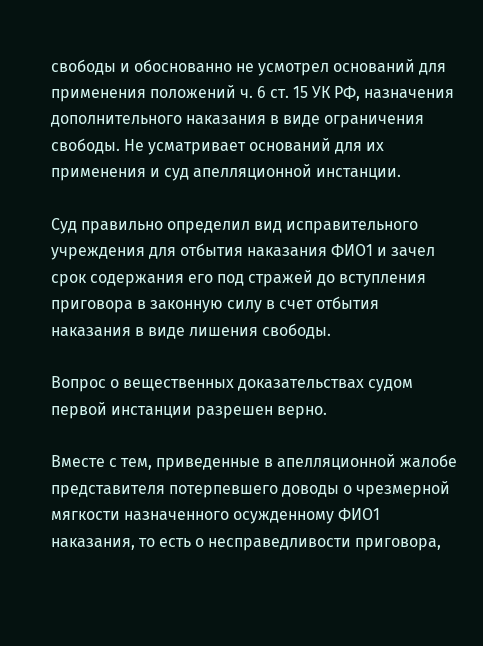свободы и обоснованно не усмотрел оснований для применения положений ч. 6 ст. 15 УК РФ, назначения дополнительного наказания в виде ограничения свободы. Не усматривает оснований для их применения и суд апелляционной инстанции.

Суд правильно определил вид исправительного учреждения для отбытия наказания ФИО1 и зачел срок содержания его под стражей до вступления приговора в законную силу в счет отбытия наказания в виде лишения свободы.

Вопрос о вещественных доказательствах судом первой инстанции разрешен верно.

Вместе с тем, приведенные в апелляционной жалобе представителя потерпевшего доводы о чрезмерной мягкости назначенного осужденному ФИО1 наказания, то есть о несправедливости приговора,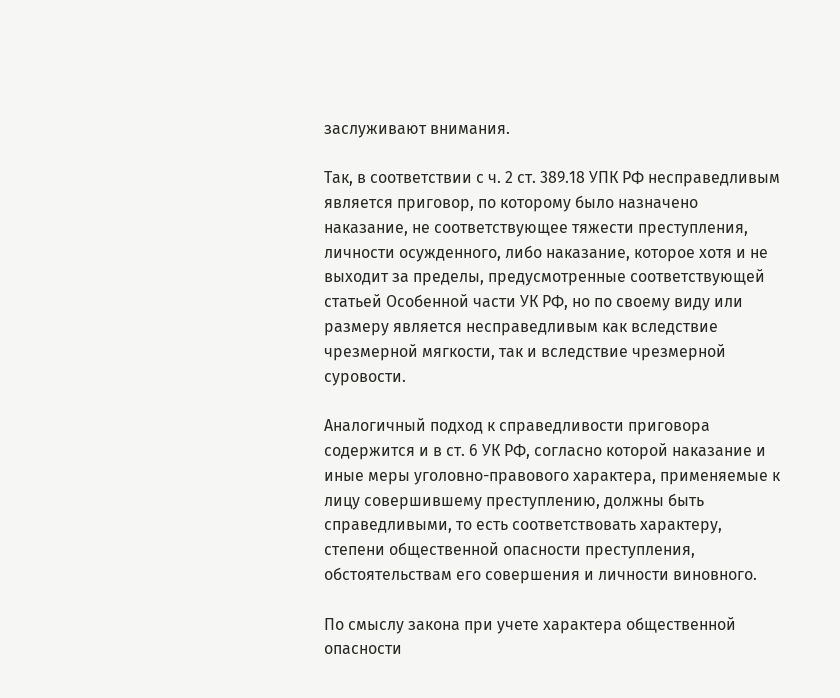заслуживают внимания.

Так, в соответствии с ч. 2 ст. 389.18 УПК РФ несправедливым является приговор, по которому было назначено наказание, не соответствующее тяжести преступления, личности осужденного, либо наказание, которое хотя и не выходит за пределы, предусмотренные соответствующей статьей Особенной части УК РФ, но по своему виду или размеру является несправедливым как вследствие чрезмерной мягкости, так и вследствие чрезмерной суровости.

Аналогичный подход к справедливости приговора содержится и в ст. 6 УК РФ, согласно которой наказание и иные меры уголовно-правового характера, применяемые к лицу совершившему преступлению, должны быть справедливыми, то есть соответствовать характеру, степени общественной опасности преступления, обстоятельствам его совершения и личности виновного.

По смыслу закона при учете характера общественной опасности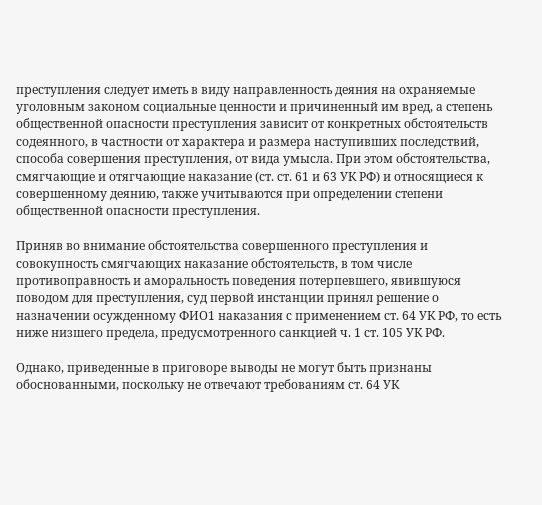преступления следует иметь в виду направленность деяния на охраняемые уголовным законом социальные ценности и причиненный им вред, а степень общественной опасности преступления зависит от конкретных обстоятельств содеянного, в частности от характера и размера наступивших последствий, способа совершения преступления, от вида умысла. При этом обстоятельства, смягчающие и отягчающие наказание (ст. ст. 61 и 63 УК РФ) и относящиеся к совершенному деянию, также учитываются при определении степени общественной опасности преступления.

Приняв во внимание обстоятельства совершенного преступления и совокупность смягчающих наказание обстоятельств, в том числе противоправность и аморальность поведения потерпевшего, явившуюся поводом для преступления, суд первой инстанции принял решение о назначении осужденному ФИО1 наказания с применением ст. 64 УК РФ, то есть ниже низшего предела, предусмотренного санкцией ч. 1 ст. 105 УК РФ.

Однако, приведенные в приговоре выводы не могут быть признаны обоснованными, поскольку не отвечают требованиям ст. 64 УК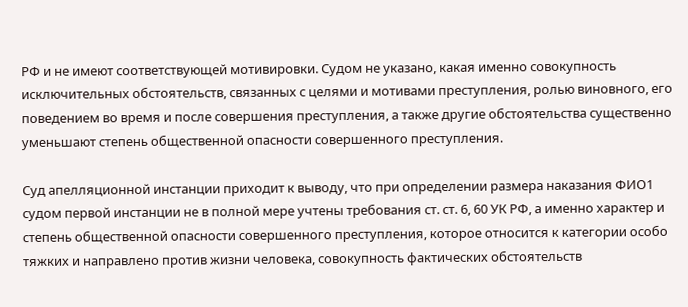РФ и не имеют соответствующей мотивировки. Судом не указано, какая именно совокупность исключительных обстоятельств, связанных с целями и мотивами преступления, ролью виновного, его поведением во время и после совершения преступления, а также другие обстоятельства существенно уменьшают степень общественной опасности совершенного преступления.

Суд апелляционной инстанции приходит к выводу, что при определении размера наказания ФИО1 судом первой инстанции не в полной мере учтены требования ст. ст. 6, 60 УК РФ, а именно характер и степень общественной опасности совершенного преступления, которое относится к категории особо тяжких и направлено против жизни человека, совокупность фактических обстоятельств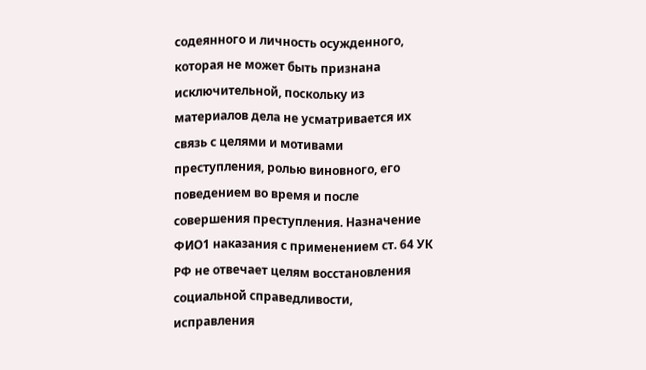содеянного и личность осужденного, которая не может быть признана исключительной, поскольку из материалов дела не усматривается их связь с целями и мотивами преступления, ролью виновного, его поведением во время и после совершения преступления. Назначение ФИО1 наказания с применением ст. 64 УК РФ не отвечает целям восстановления социальной справедливости, исправления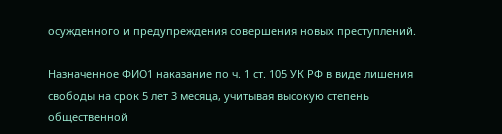осужденного и предупреждения совершения новых преступлений.

Назначенное ФИО1 наказание по ч. 1 ст. 105 УК РФ в виде лишения свободы на срок 5 лет 3 месяца, учитывая высокую степень общественной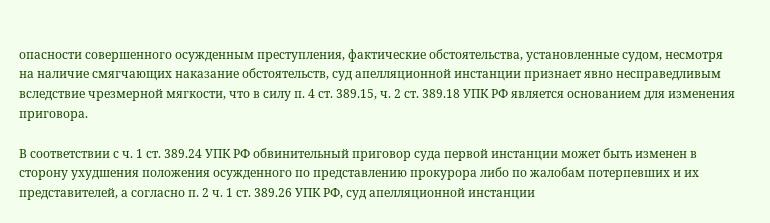опасности совершенного осужденным преступления, фактические обстоятельства, установленные судом, несмотря на наличие смягчающих наказание обстоятельств, суд апелляционной инстанции признает явно несправедливым вследствие чрезмерной мягкости, что в силу п. 4 ст. 389.15, ч. 2 ст. 389.18 УПК РФ является основанием для изменения приговора.

В соответствии с ч. 1 ст. 389.24 УПК РФ обвинительный приговор суда первой инстанции может быть изменен в сторону ухудшения положения осужденного по представлению прокурора либо по жалобам потерпевших и их представителей, а согласно п. 2 ч. 1 ст. 389.26 УПК РФ, суд апелляционной инстанции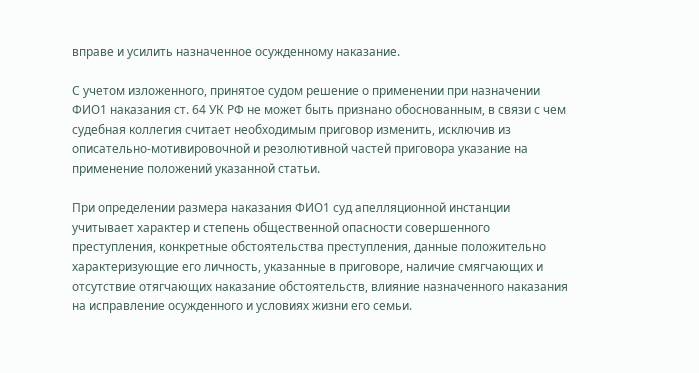вправе и усилить назначенное осужденному наказание.

С учетом изложенного, принятое судом решение о применении при назначении ФИО1 наказания ст. 64 УК РФ не может быть признано обоснованным, в связи с чем судебная коллегия считает необходимым приговор изменить, исключив из описательно-мотивировочной и резолютивной частей приговора указание на применение положений указанной статьи.

При определении размера наказания ФИО1 суд апелляционной инстанции учитывает характер и степень общественной опасности совершенного преступления, конкретные обстоятельства преступления, данные положительно характеризующие его личность, указанные в приговоре, наличие смягчающих и отсутствие отягчающих наказание обстоятельств, влияние назначенного наказания на исправление осужденного и условиях жизни его семьи.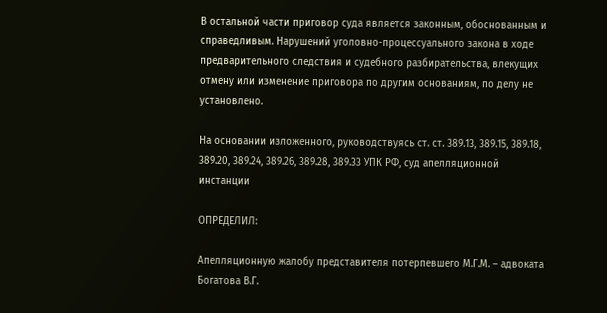В остальной части приговор суда является законным, обоснованным и справедливым. Нарушений уголовно-процессуального закона в ходе предварительного следствия и судебного разбирательства, влекущих отмену или изменение приговора по другим основаниям, по делу не установлено.

На основании изложенного, руководствуясь ст. ст. 389.13, 389.15, 389.18, 389.20, 389.24, 389.26, 389.28, 389.33 УПК РФ, суд апелляционной инстанции

ОПРЕДЕЛИЛ:

Апелляционную жалобу представителя потерпевшего М.Г.М. – адвоката Богатова В.Г.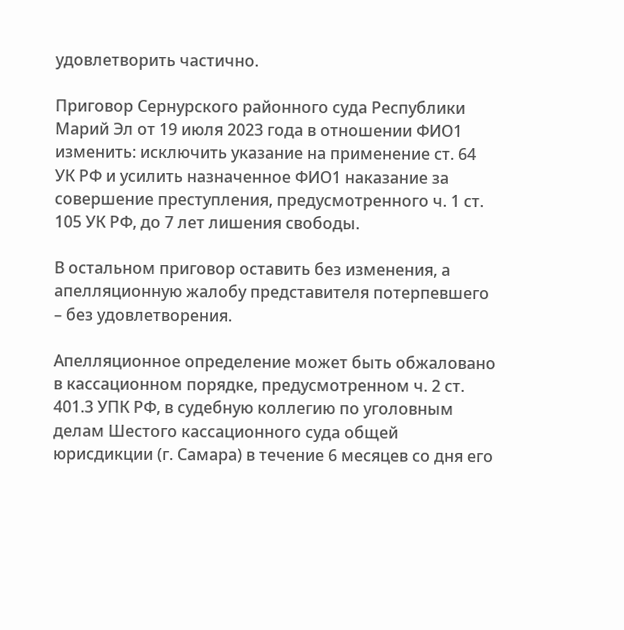удовлетворить частично.

Приговор Сернурского районного суда Республики Марий Эл от 19 июля 2023 года в отношении ФИО1 изменить: исключить указание на применение ст. 64 УК РФ и усилить назначенное ФИО1 наказание за совершение преступления, предусмотренного ч. 1 ст. 105 УК РФ, до 7 лет лишения свободы.

В остальном приговор оставить без изменения, а апелляционную жалобу представителя потерпевшего – без удовлетворения.

Апелляционное определение может быть обжаловано в кассационном порядке, предусмотренном ч. 2 ст. 401.3 УПК РФ, в судебную коллегию по уголовным делам Шестого кассационного суда общей юрисдикции (г. Самара) в течение 6 месяцев со дня его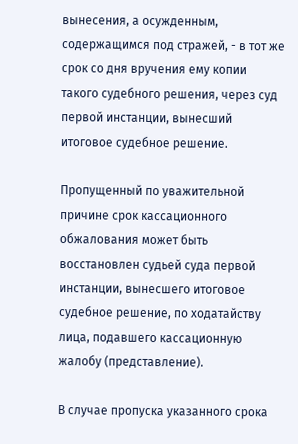вынесения, а осужденным, содержащимся под стражей, - в тот же срок со дня вручения ему копии такого судебного решения, через суд первой инстанции, вынесший итоговое судебное решение.

Пропущенный по уважительной причине срок кассационного обжалования может быть восстановлен судьей суда первой инстанции, вынесшего итоговое судебное решение, по ходатайству лица, подавшего кассационную жалобу (представление).

В случае пропуска указанного срока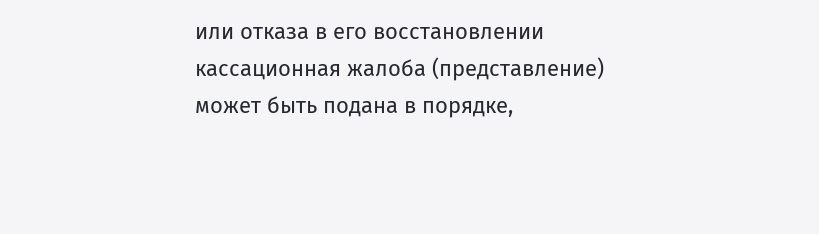или отказа в его восстановлении кассационная жалоба (представление) может быть подана в порядке,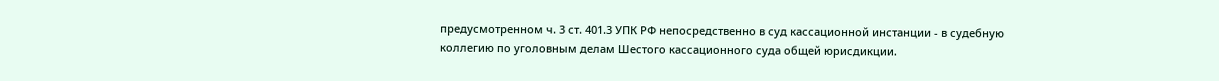предусмотренном ч. 3 ст. 401.3 УПК РФ непосредственно в суд кассационной инстанции - в судебную коллегию по уголовным делам Шестого кассационного суда общей юрисдикции.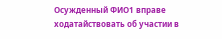Осужденный ФИО1 вправе ходатайствовать об участии в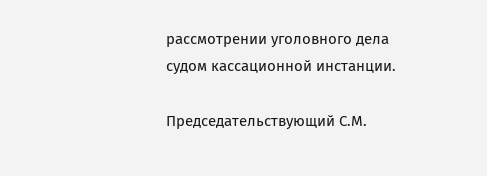рассмотрении уголовного дела судом кассационной инстанции.

Председательствующий С.М.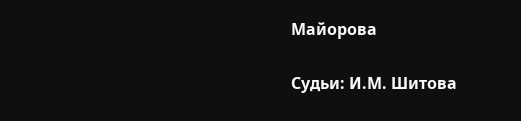Майорова

Судьи: И.М. Шитова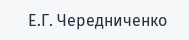Е.Г. Чередниченко